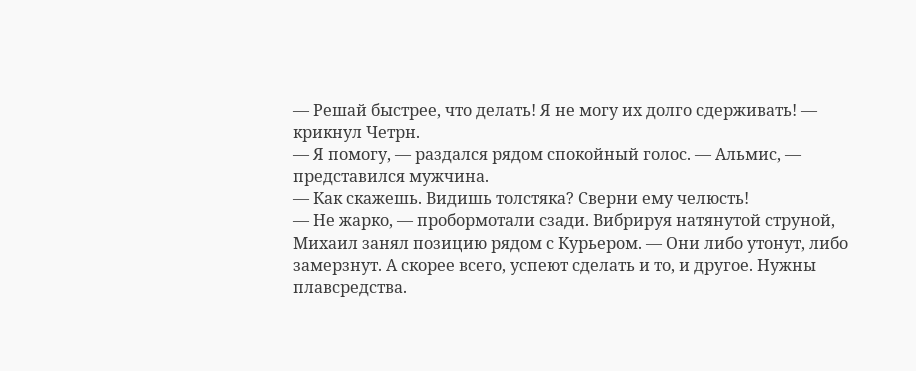— Решай быстрее, что делать! Я не могу их долго сдерживать! — крикнул Четрн.
— Я помогу, — раздался рядом спокойный голос. — Альмис, — представился мужчина.
— Как скажешь. Видишь толстяка? Сверни ему челюсть!
— Не жарко, — пробормотали сзади. Вибрируя натянутой струной, Михаил занял позицию рядом с Курьером. — Они либо утонут, либо замерзнут. А скорее всего, успеют сделать и то, и другое. Нужны плавсредства.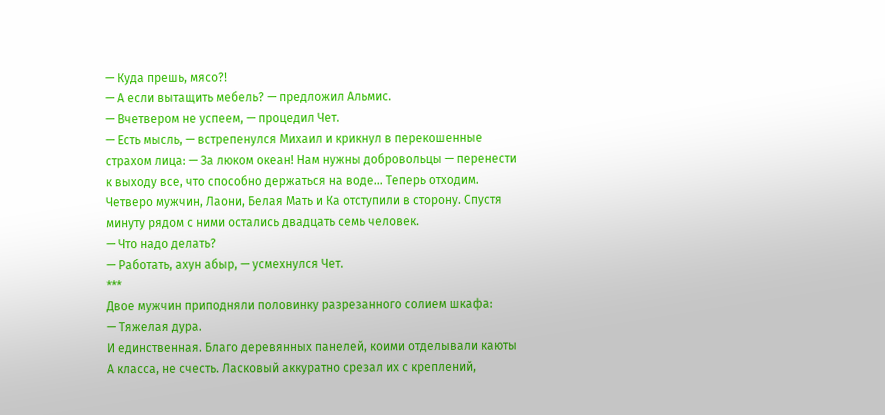— Куда прешь, мясо?!
— А если вытащить мебель? — предложил Альмис.
— Вчетвером не успеем, — процедил Чет.
— Есть мысль, — встрепенулся Михаил и крикнул в перекошенные страхом лица: — За люком океан! Нам нужны добровольцы — перенести к выходу все, что способно держаться на воде… Теперь отходим.
Четверо мужчин, Лаони, Белая Мать и Ка отступили в сторону. Спустя минуту рядом с ними остались двадцать семь человек.
— Что надо делать?
— Работать, ахун абыр, — усмехнулся Чет.
***
Двое мужчин приподняли половинку разрезанного солием шкафа:
— Тяжелая дура.
И единственная. Благо деревянных панелей, коими отделывали каюты А класса, не счесть. Ласковый аккуратно срезал их с креплений,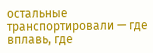остальные транспортировали — где вплавь, где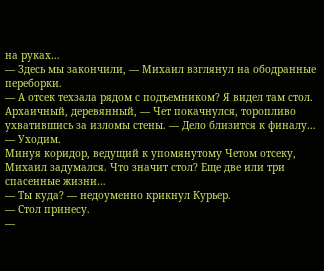на руках…
— Здесь мы закончили, — Михаил взглянул на ободранные переборки.
— А отсек техзала рядом с подъемником? Я видел там стол. Архаичный, деревянный, — Чет покачнулся, торопливо ухватившись за изломы стены. — Дело близится к финалу…
— Уходим.
Минуя коридор, ведущий к упомянутому Четом отсеку, Михаил задумался. Что значит стол? Еще две или три спасенные жизни…
— Ты куда? — недоуменно крикнул Курьер.
— Стол принесу.
—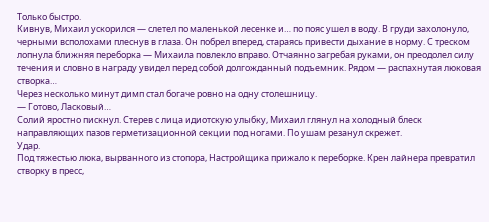Только быстро.
Кивнув, Михаил ускорился — слетел по маленькой лесенке и… по пояс ушел в воду. В груди захолонуло, черными всполохами плеснув в глаза. Он побрел вперед, стараясь привести дыхание в норму. С треском лопнула ближняя переборка — Михаила повлекло вправо. Отчаянно загребая руками, он преодолел силу течения и словно в награду увидел перед собой долгожданный подъемник. Рядом — распахнутая люковая створка…
Через несколько минут димп стал богаче ровно на одну столешницу.
— Готово, Ласковый…
Солий яростно пискнул. Стерев с лица идиотскую улыбку, Михаил глянул на холодный блеск направляющих пазов герметизационной секции под ногами. По ушам резанул скрежет.
Удар.
Под тяжестью люка, вырванного из стопора, Настройщика прижало к переборке. Крен лайнера превратил створку в пресс,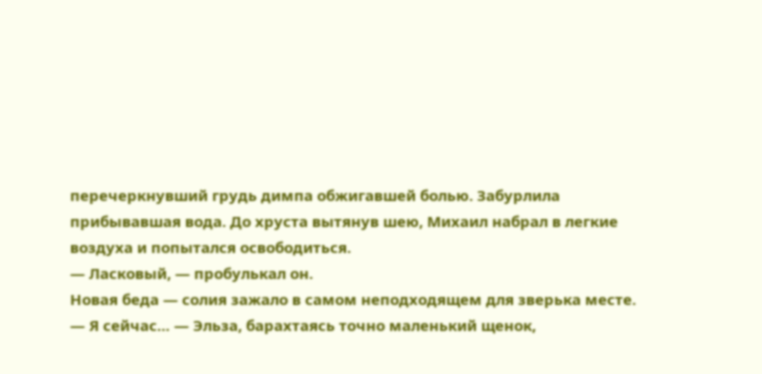перечеркнувший грудь димпа обжигавшей болью. Забурлила прибывавшая вода. До хруста вытянув шею, Михаил набрал в легкие воздуха и попытался освободиться.
— Ласковый, — пробулькал он.
Новая беда — солия зажало в самом неподходящем для зверька месте.
— Я сейчас… — Эльза, барахтаясь точно маленький щенок,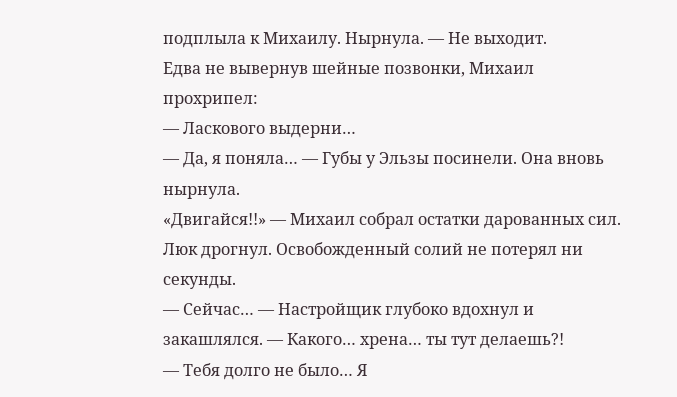подплыла к Михаилу. Нырнула. — Не выходит.
Едва не вывернув шейные позвонки, Михаил прохрипел:
— Ласкового выдерни…
— Да, я поняла… — Губы у Эльзы посинели. Она вновь нырнула.
«Двигайся!!» — Михаил собрал остатки дарованных сил. Люк дрогнул. Освобожденный солий не потерял ни секунды.
— Сейчас… — Настройщик глубоко вдохнул и закашлялся. — Какого… хрена… ты тут делаешь?!
— Тебя долго не было… Я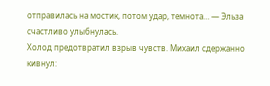отправилась на мостик, потом удар, темнота… — Эльза счастливо улыбнулась.
Холод предотвратил взрыв чувств. Михаил сдержанно кивнул: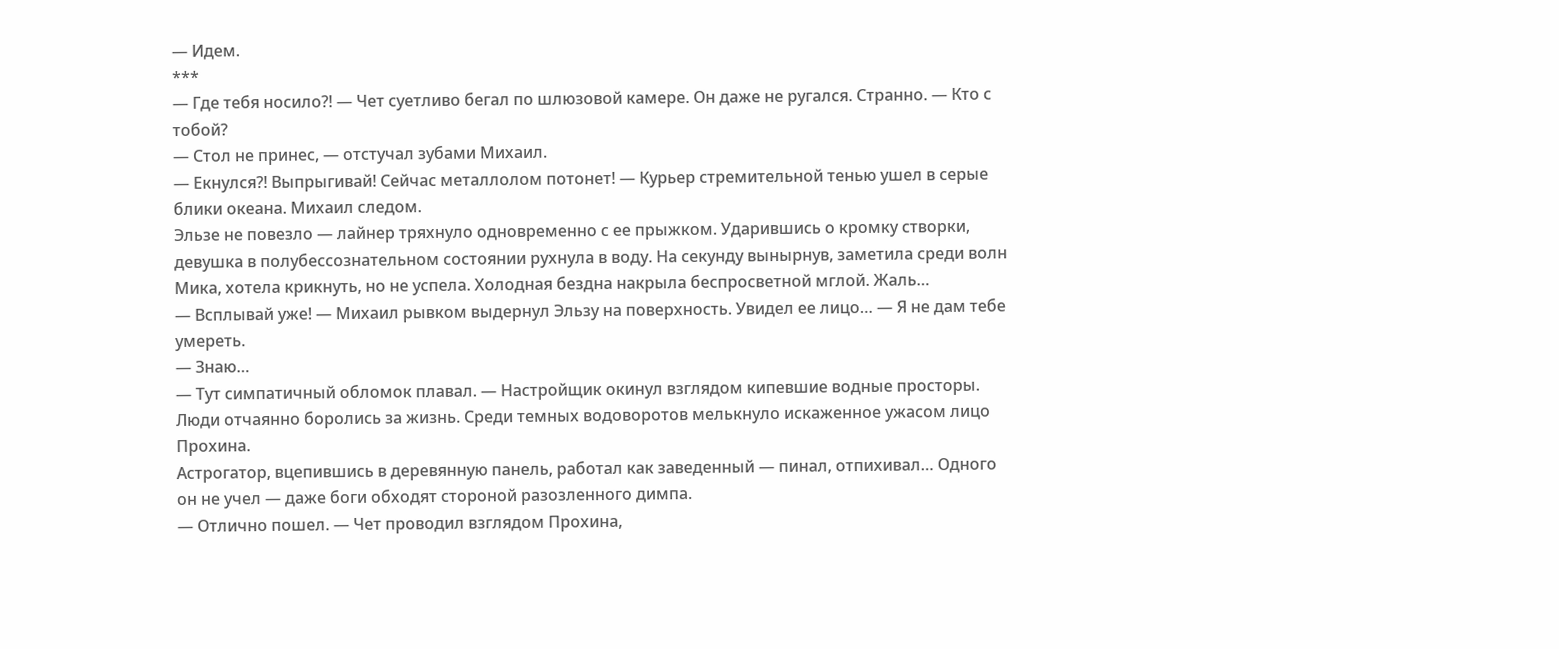— Идем.
***
— Где тебя носило?! — Чет суетливо бегал по шлюзовой камере. Он даже не ругался. Странно. — Кто с тобой?
— Стол не принес, — отстучал зубами Михаил.
— Екнулся?! Выпрыгивай! Сейчас металлолом потонет! — Курьер стремительной тенью ушел в серые блики океана. Михаил следом.
Эльзе не повезло — лайнер тряхнуло одновременно с ее прыжком. Ударившись о кромку створки, девушка в полубессознательном состоянии рухнула в воду. На секунду вынырнув, заметила среди волн Мика, хотела крикнуть, но не успела. Холодная бездна накрыла беспросветной мглой. Жаль…
— Всплывай уже! — Михаил рывком выдернул Эльзу на поверхность. Увидел ее лицо… — Я не дам тебе умереть.
— Знаю…
— Тут симпатичный обломок плавал. — Настройщик окинул взглядом кипевшие водные просторы. Люди отчаянно боролись за жизнь. Среди темных водоворотов мелькнуло искаженное ужасом лицо Прохина.
Астрогатор, вцепившись в деревянную панель, работал как заведенный — пинал, отпихивал… Одного он не учел — даже боги обходят стороной разозленного димпа.
— Отлично пошел. — Чет проводил взглядом Прохина,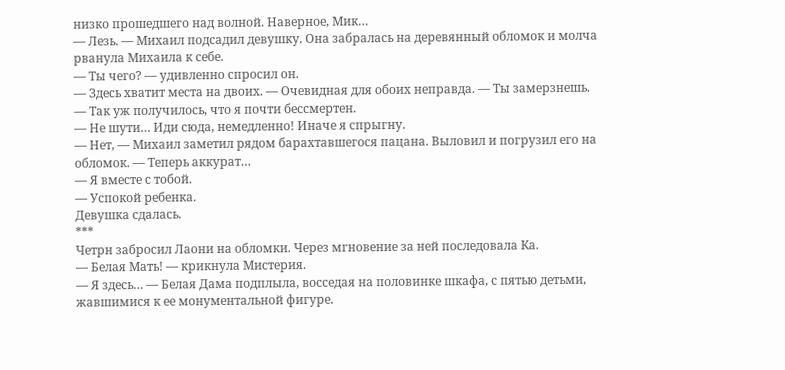низко прошедшего над волной. Наверное, Мик…
— Лезь. — Михаил подсадил девушку. Она забралась на деревянный обломок и молча рванула Михаила к себе.
— Ты чего? — удивленно спросил он.
— Здесь хватит места на двоих. — Очевидная для обоих неправда. — Ты замерзнешь.
— Так уж получилось, что я почти бессмертен.
— Не шути… Иди сюда, немедленно! Иначе я спрыгну.
— Нет, — Михаил заметил рядом барахтавшегося пацана. Выловил и погрузил его на обломок. — Теперь аккурат…
— Я вместе с тобой.
— Успокой ребенка.
Девушка сдалась.
***
Четрн забросил Лаони на обломки. Через мгновение за ней последовала Ка.
— Белая Мать! — крикнула Мистерия.
— Я здесь… — Белая Дама подплыла, восседая на половинке шкафа, с пятью детьми, жавшимися к ее монументальной фигуре.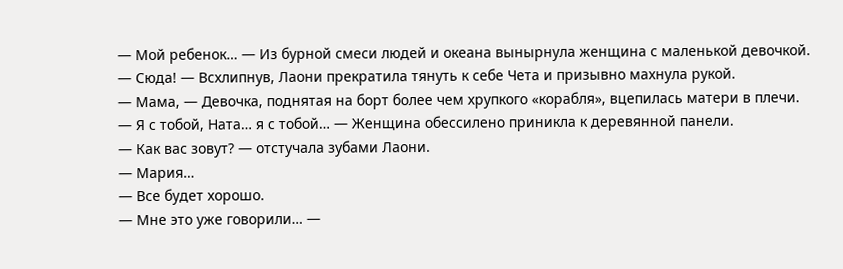— Мой ребенок… — Из бурной смеси людей и океана вынырнула женщина с маленькой девочкой.
— Сюда! — Всхлипнув, Лаони прекратила тянуть к себе Чета и призывно махнула рукой.
— Мама, — Девочка, поднятая на борт более чем хрупкого «корабля», вцепилась матери в плечи.
— Я с тобой, Ната… я с тобой… — Женщина обессилено приникла к деревянной панели.
— Как вас зовут? — отстучала зубами Лаони.
— Мария…
— Все будет хорошо.
— Мне это уже говорили… —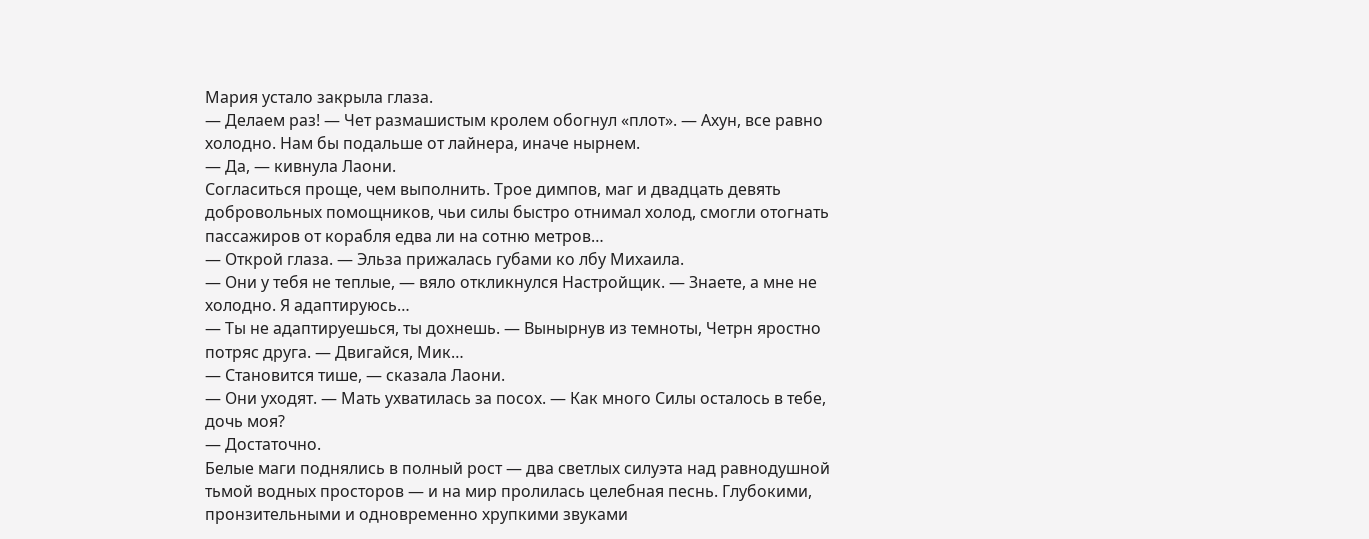Мария устало закрыла глаза.
— Делаем раз! — Чет размашистым кролем обогнул «плот». — Ахун, все равно холодно. Нам бы подальше от лайнера, иначе нырнем.
— Да, — кивнула Лаони.
Согласиться проще, чем выполнить. Трое димпов, маг и двадцать девять добровольных помощников, чьи силы быстро отнимал холод, смогли отогнать пассажиров от корабля едва ли на сотню метров…
— Открой глаза. — Эльза прижалась губами ко лбу Михаила.
— Они у тебя не теплые, — вяло откликнулся Настройщик. — Знаете, а мне не холодно. Я адаптируюсь…
— Ты не адаптируешься, ты дохнешь. — Вынырнув из темноты, Четрн яростно потряс друга. — Двигайся, Мик…
— Становится тише, — сказала Лаони.
— Они уходят. — Мать ухватилась за посох. — Как много Силы осталось в тебе, дочь моя?
— Достаточно.
Белые маги поднялись в полный рост — два светлых силуэта над равнодушной тьмой водных просторов — и на мир пролилась целебная песнь. Глубокими, пронзительными и одновременно хрупкими звуками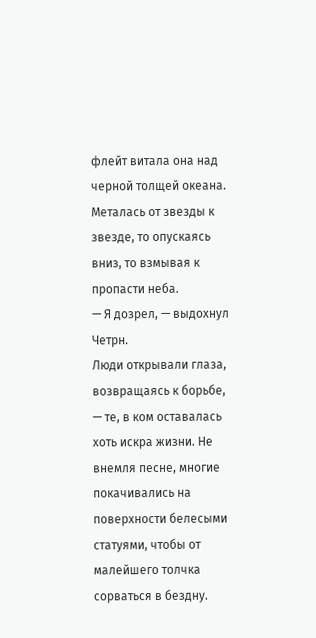флейт витала она над черной толщей океана. Металась от звезды к звезде, то опускаясь вниз, то взмывая к пропасти неба.
— Я дозрел, — выдохнул Четрн.
Люди открывали глаза, возвращаясь к борьбе, — те, в ком оставалась хоть искра жизни. Не внемля песне, многие покачивались на поверхности белесыми статуями, чтобы от малейшего толчка сорваться в бездну.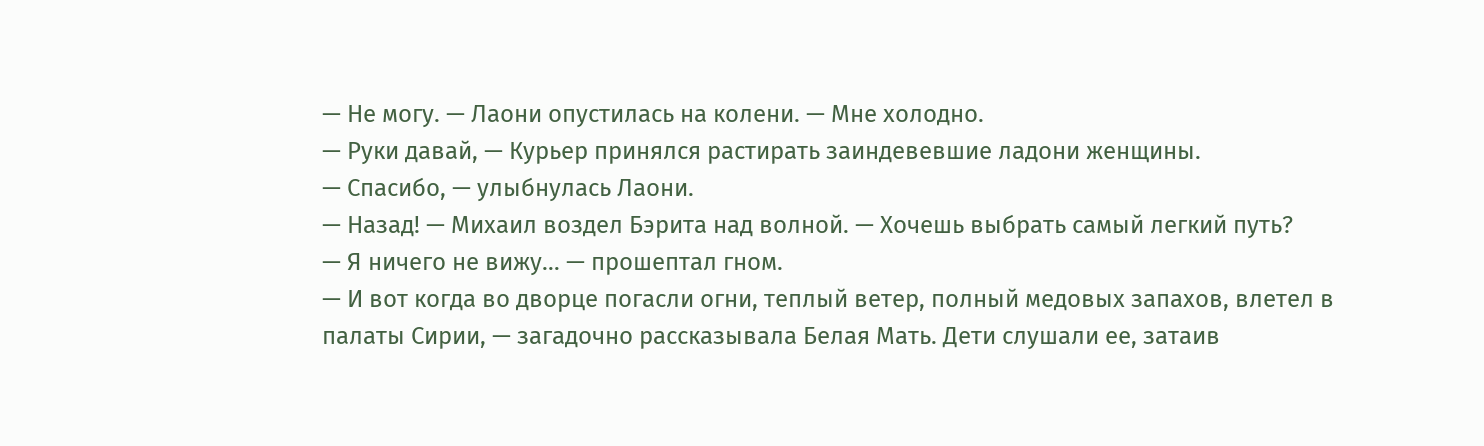— Не могу. — Лаони опустилась на колени. — Мне холодно.
— Руки давай, — Курьер принялся растирать заиндевевшие ладони женщины.
— Спасибо, — улыбнулась Лаони.
— Назад! — Михаил воздел Бэрита над волной. — Хочешь выбрать самый легкий путь?
— Я ничего не вижу… — прошептал гном.
— И вот когда во дворце погасли огни, теплый ветер, полный медовых запахов, влетел в палаты Сирии, — загадочно рассказывала Белая Мать. Дети слушали ее, затаив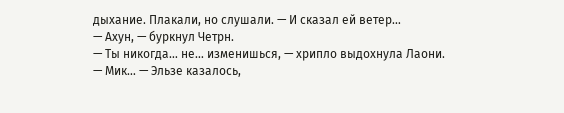дыхание. Плакали, но слушали. — И сказал ей ветер…
— Ахун, — буркнул Четрн.
— Ты никогда… не… изменишься, — хрипло выдохнула Лаони.
— Мик… — Эльзе казалось,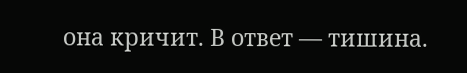она кричит. В ответ — тишина.